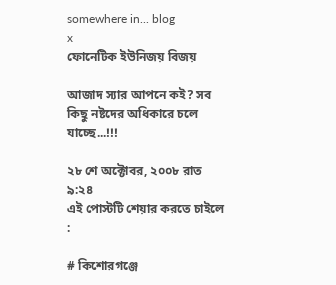somewhere in... blog
x
ফোনেটিক ইউনিজয় বিজয়

আজাদ স্যার আপনে কই? সব কিছু নষ্টদের অধিকারে চলে যাচ্ছে...!!!

২৮ শে অক্টোবর, ২০০৮ রাত ৯:২৪
এই পোস্টটি শেয়ার করতে চাইলে :

# কিশোরগঞ্জে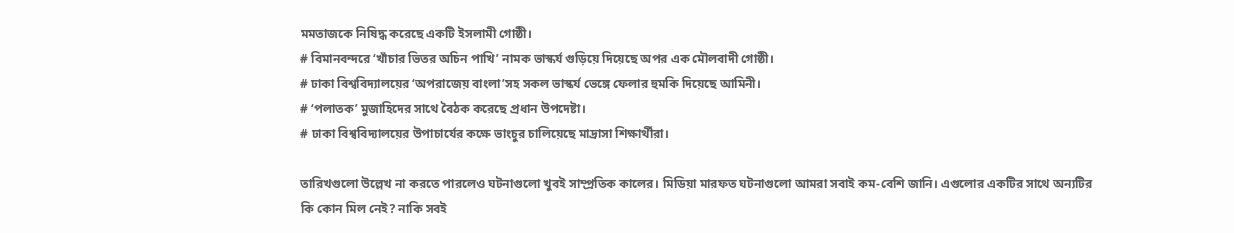মমতাজকে নিষিদ্ধ করেছে একটি ইসলামী গোষ্ঠী।
# বিমানবন্দরে ‘খাঁচার ভিতর অচিন পাখি’ নামক ভাস্কর্য গুড়িয়ে দিয়েছে অপর এক মৌলবাদী গোষ্ঠী।
# ঢাকা বিশ্ববিদ্যালয়ের ‘অপরাজেয় বাংলা’সহ সকল ভাস্কর্য ভেঙ্গে ফেলার হুমকি দিয়েছে আমিনী।
# ‘পলাতক’ মুজাহিদের সাথে বৈঠক করেছে প্রধান উপদেষ্টা।
# ঢাকা বিশ্ববিদ্যালয়ের উপাচার্যের কক্ষে ভাংচুর চালিয়েছে মাদ্রাসা শিক্ষার্থীরা।

তারিখগুলো উল্লেখ না করতে পারলেও ঘটনাগুলো খুবই সাম্প্রতিক কালের। মিডিয়া মারফত ঘটনাগুলো আমরা সবাই কম-বেশি জানি। এগুলোর একটির সাথে অন্যটির কি কোন মিল নেই? নাকি সবই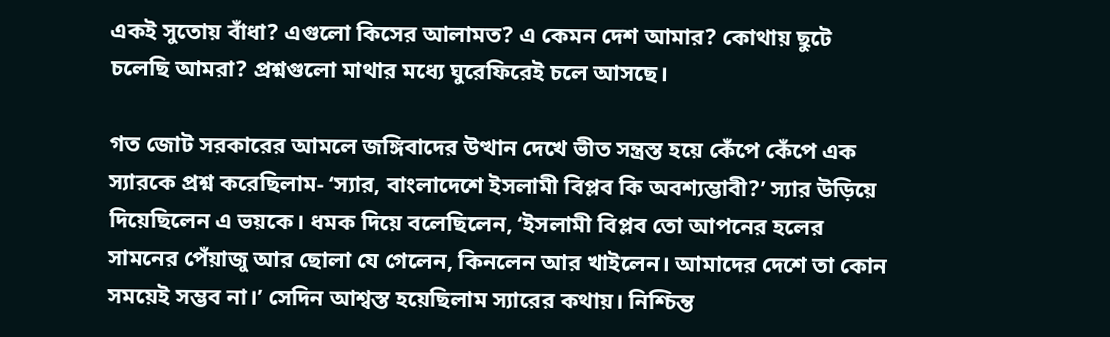একই সুতোয় বাঁধা? এগুলো কিসের আলামত? এ কেমন দেশ আমার? কোথায় ছুটে চলেছি আমরা? প্রশ্নগুলো মাথার মধ্যে ঘুরেফিরেই চলে আসছে।

গত জোট সরকারের আমলে জঙ্গিবাদের উত্থান দেখে ভীত সন্ত্রস্ত হয়ে কেঁপে কেঁপে এক স্যারকে প্রশ্ন করেছিলাম- ‘স্যার, বাংলাদেশে ইসলামী বিপ্লব কি অবশ্যম্ভাবী?’ স্যার উড়িয়ে দিয়েছিলেন এ ভয়কে। ধমক দিয়ে বলেছিলেন, ‘ইসলামী বিপ্লব তো আপনের হলের সামনের পেঁয়াজু আর ছোলা যে গেলেন, কিনলেন আর খাইলেন। আমাদের দেশে তা কোন সময়েই সম্ভব না।’ সেদিন আশ্বস্ত হয়েছিলাম স্যারের কথায়। নিশ্চিন্ত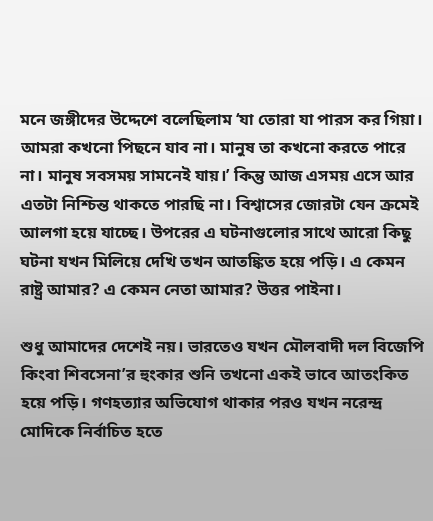মনে জঙ্গীদের উদ্দেশে বলেছিলাম ‘যা তোরা যা পারস কর গিয়া। আমরা কখনো পিছনে যাব না। মানুষ তা কখনো করতে পারে না। মানুষ সবসময় সামনেই যায়।’ কিন্তু আজ এসময় এসে আর এতটা নিশ্চিন্ত থাকতে পারছি না। বিশ্বাসের জোরটা যেন ক্রমেই আলগা হয়ে যাচ্ছে। উপরের এ ঘটনাগুলোর সাথে আরো কিছু ঘটনা যখন মিলিয়ে দেখি তখন আতঙ্কিত হয়ে পড়ি। এ কেমন রাষ্ট্র আমার? এ কেমন নেতা আমার? উত্তর পাইনা।

শুধু আমাদের দেশেই নয়। ভারতেও যখন মৌলবাদী দল বিজেপি কিংবা শিবসেনা’র হুংকার শুনি তখনো একই ভাবে আতংকিত হয়ে পড়ি। গণহত্যার অভিযোগ থাকার পরও যখন নরেন্দ্র মোদিকে নির্বাচিত হতে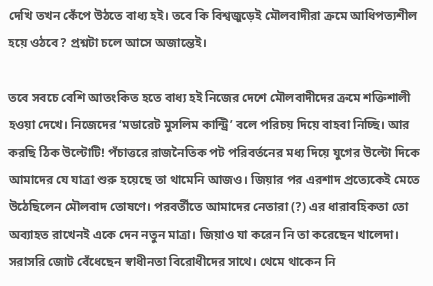দেখি তখন কেঁপে উঠতে বাধ্য হই। তবে কি বিশ্বজুড়েই মৌলবাদীরা ক্রমে আধিপত্যশীল হয়ে ওঠবে? প্রশ্নটা চলে আসে অজান্তেই।

তবে সবচে বেশি আতংকিত হতে বাধ্য হই নিজের দেশে মৌলবাদীদের ক্রমে শক্তিশালী হওয়া দেখে। নিজেদের ‘মডারেট মুসলিম কান্ট্রি’ বলে পরিচয় দিয়ে বাহবা নিচ্ছি। আর করছি ঠিক উল্টোটি! পঁচাত্তরে রাজনৈতিক পট পরিবর্তনের মধ্য দিয়ে যুগের উল্টো দিকে আমাদের যে যাত্রা শুরু হয়েছে তা থামেনি আজও। জিয়ার পর এরশাদ প্রত্যেকেই মেতে উঠেছিলেন মৌলবাদ তোষণে। পরবর্তীতে আমাদের নেতারা (?) এর ধারাবহিকতা তো অব্যাহত রাখেনই একে দেন নতুন মাত্রা। জিয়াও যা করেন নি তা করেছেন খালেদা। সরাসরি জোট বেঁধেছেন স্বাধীনতা বিরোধীদের সাথে। থেমে থাকেন নি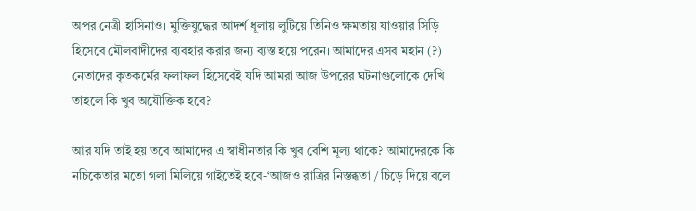অপর নেত্রী হাসিনাও। মুক্তিযুদ্ধের আদর্শ ধূলায় লুটিয়ে তিনিও ক্ষমতায় যাওয়ার সিড়ি হিসেবে মৌলবাদীদের ব্যবহার করার জন্য ব্যস্ত হয়ে পরেন। আমাদের এসব মহান (?) নেতাদের কৃতকর্মের ফলাফল হিসেবেই যদি আমরা আজ উপরের ঘটনাগুলোকে দেখি তাহলে কি খুব অযৌক্তিক হবে?

আর যদি তাই হয় তবে আমাদের এ স্বাধীনতার কি খুব বেশি মূল্য থাকে? আমাদেরকে কি নচিকেতার মতো গলা মিলিয়ে গাইতেই হবে-‘আজও রাত্রির নিস্তব্ধতা / চিড়ে দিয়ে বলে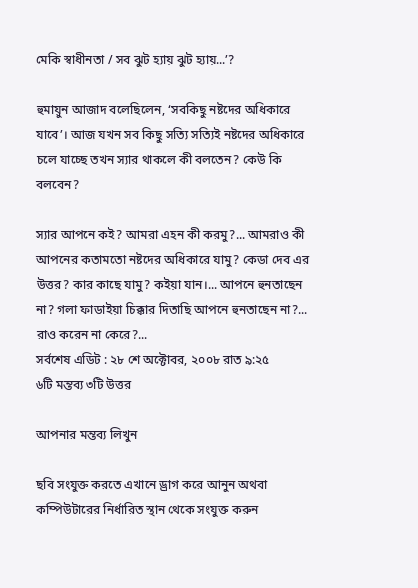মেকি স্বাধীনতা / সব ঝুট হ্যায় ঝুট হ্যায়...’?

হুমায়ুন আজাদ বলেছিলেন, ‘সবকিছু নষ্টদের অধিকারে যাবে’। আজ যখন সব কিছু সত্যি সত্যিই নষ্টদের অধিকারে চলে যাচ্ছে তখন স্যার থাকলে কী বলতেন? কেউ কি বলবেন?

স্যার আপনে কই? আমরা এহন কী করমু?... আমরাও কী আপনের কতামতো নষ্টদের অধিকারে যামু? কেডা দেব এর উত্তর? কার কাছে যামু? কইয়া যান।... আপনে হুনতাছেন না? গলা ফাডাইয়া চিক্কার দিতাছি আপনে হুনতাছেন না?... রাও করেন না কেরে?...
সর্বশেষ এডিট : ২৮ শে অক্টোবর, ২০০৮ রাত ৯:২৫
৬টি মন্তব্য ৩টি উত্তর

আপনার মন্তব্য লিখুন

ছবি সংযুক্ত করতে এখানে ড্রাগ করে আনুন অথবা কম্পিউটারের নির্ধারিত স্থান থেকে সংযুক্ত করুন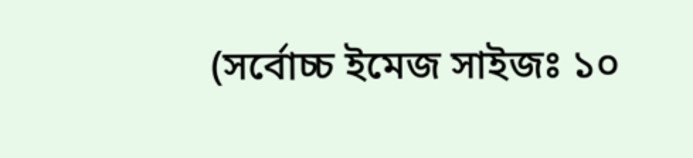(সর্বোচ্চ ইমেজ সাইজঃ ১০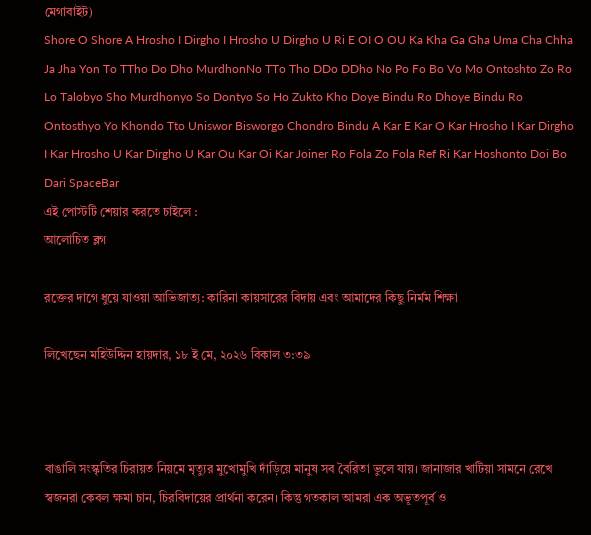মেগাবাইট)
Shore O Shore A Hrosho I Dirgho I Hrosho U Dirgho U Ri E OI O OU Ka Kha Ga Gha Uma Cha Chha Ja Jha Yon To TTho Do Dho MurdhonNo TTo Tho DDo DDho No Po Fo Bo Vo Mo Ontoshto Zo Ro Lo Talobyo Sho Murdhonyo So Dontyo So Ho Zukto Kho Doye Bindu Ro Dhoye Bindu Ro Ontosthyo Yo Khondo Tto Uniswor Bisworgo Chondro Bindu A Kar E Kar O Kar Hrosho I Kar Dirgho I Kar Hrosho U Kar Dirgho U Kar Ou Kar Oi Kar Joiner Ro Fola Zo Fola Ref Ri Kar Hoshonto Doi Bo Dari SpaceBar
এই পোস্টটি শেয়ার করতে চাইলে :
আলোচিত ব্লগ

রক্তের দাগে ধুয়ে যাওয়া আভিজাত্য: কারিনা কায়সারের বিদায় এবং আমাদের কিছু নির্মম শিক্ষা

লিখেছেন মহিউদ্দিন হায়দার, ১৮ ই মে, ২০২৬ বিকাল ৩:৩৯



বাঙালি সংস্কৃতির চিরায়ত নিয়মে মৃত্যুর মুখোমুখি দাঁড়িয়ে মানুষ সব বৈরিতা ভুলে যায়। জানাজার খাটিয়া সামনে রেখে স্বজনরা কেবল ক্ষমা চান, চিরবিদায়ের প্রার্থনা করেন। কিন্তু গতকাল আমরা এক অভূতপূর্ব ও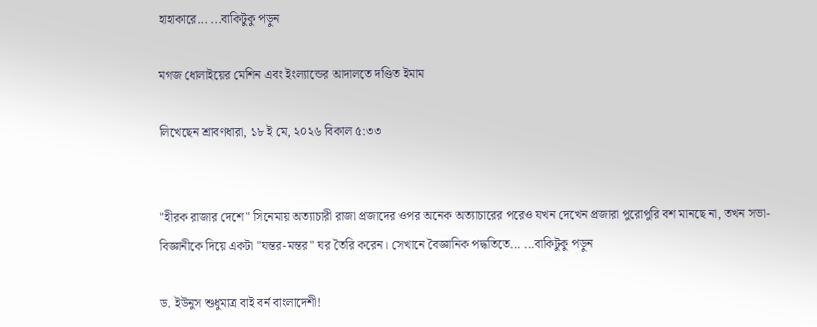হাহাকারে... ...বাকিটুকু পড়ুন

মগজ ধোলাইয়ের মেশিন এবং ইংল্যান্ডের আদালতে দণ্ডিত ইমাম

লিখেছেন শ্রাবণধারা, ১৮ ই মে, ২০২৬ বিকাল ৫:৩৩


"হীরক রাজার দেশে" সিনেমায় অত্যাচারী রাজা প্রজাদের ওপর অনেক অত্যাচারের পরেও যখন দেখেন প্রজারা পুরোপুরি বশ মানছে না, তখন সভা-বিজ্ঞানীকে দিয়ে একটা "যন্তর-মন্তর" ঘর তৈরি করেন। সেখানে বৈজ্ঞানিক পদ্ধতিতে... ...বাকিটুকু পড়ুন

ড. ইউনুস শুধুমাত্র বাই বর্ন বাংলাদেশী!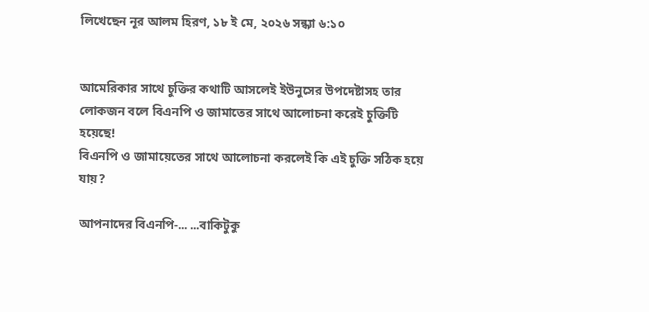লিখেছেন নূর আলম হিরণ, ১৮ ই মে, ২০২৬ সন্ধ্যা ৬:১০


আমেরিকার সাথে চুক্তির কথাটি আসলেই ইউনুসের উপদেষ্টাসহ তার লোকজন বলে বিএনপি ও জামাতের সাথে আলোচনা করেই চুক্তিটি হয়েছে!
বিএনপি ও জামায়েতের সাথে আলোচনা করলেই কি এই চুক্তি সঠিক হয়ে যায়?

আপনাদের বিএনপি-... ...বাকিটুকু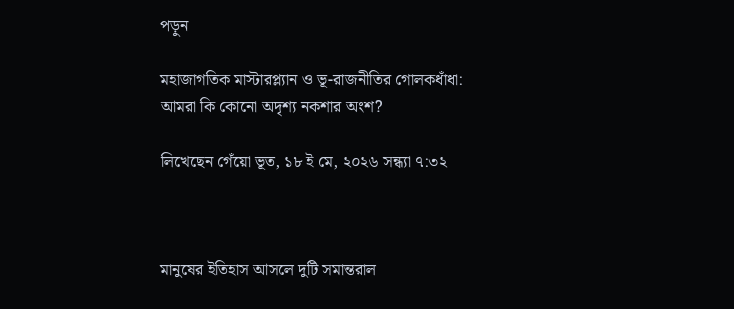পড়ুন

মহাজাগতিক মাস্টারপ্ল্যান ও ভূ-রাজনীতির গোলকধাঁধা: আমরা কি কোনো অদৃশ্য নকশার অংশ?

লিখেছেন গেঁয়ো ভূত, ১৮ ই মে, ২০২৬ সন্ধ্যা ৭:৩২



মানুষের ইতিহাস আসলে দুটি সমান্তরাল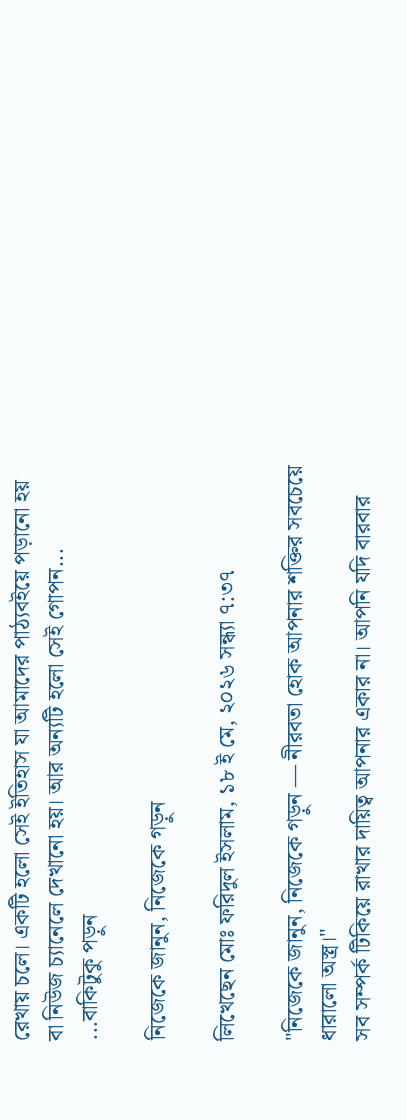রেখায় চলে। একটি হলো সেই ইতিহাস যা আমাদের পাঠ্যবইয়ে পড়ানো হয় বা নিউজ চ্যানেলে দেখানো হয়। আর অন্যটি হলো সেই গোপন... ...বাকিটুকু পড়ুন

নিজেকে জানুন, নিজেকে গড়ুন

লিখেছেন মোঃ ফরিদুল ইসলাম, ১৮ ই মে, ২০২৬ সন্ধ্যা ৭:৩৭

"নিজেকে জানুন, নিজেকে গড়ুন — নীরবতা হোক আপনার শক্তির সবচেয়ে ধারালো অস্ত্র।"
সব সম্পর্ক টিকিয়ে রাখার দায়িত্ব আপনার একার না। আপনি যদি বারবার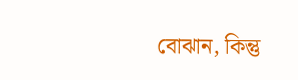বোঝান, কিন্তু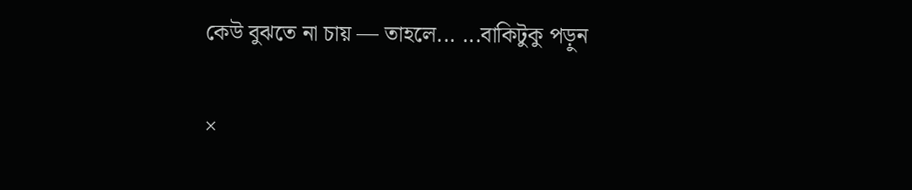কেউ বুঝতে না চায় — তাহলে... ...বাকিটুকু পড়ুন

×